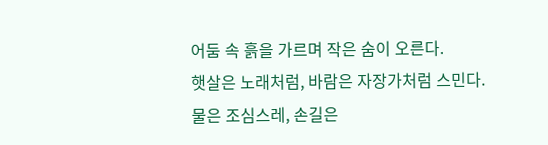어둠 속 흙을 가르며 작은 숨이 오른다.
햇살은 노래처럼, 바람은 자장가처럼 스민다.
물은 조심스레, 손길은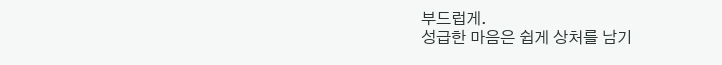부드럽게.
성급한 마음은 쉽게 상처를 남기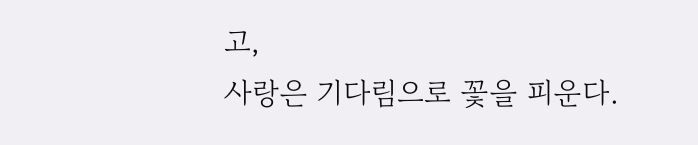고,
사랑은 기다림으로 꽃을 피운다.